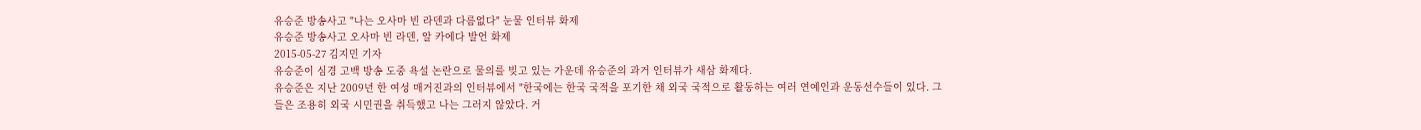유승준 방송사고 "나는 오사마 빈 라덴과 다름없다" 눈물 인터뷰 화제
유승준 방송사고 오사마 빈 라덴, 알 카에다 발언 화제
2015-05-27 김지민 기자
유승준이 심경 고백 방송 도중 욕설 논란으로 물의를 빚고 있는 가운데 유승준의 과거 인터뷰가 새삼 화제다.
유승준은 지난 2009년 한 여성 매거진과의 인터뷰에서 "한국에는 한국 국적을 포기한 채 외국 국적으로 활동하는 여러 연예인과 운동선수들이 있다. 그들은 조용히 외국 시민권을 취득했고 나는 그러지 않았다. 거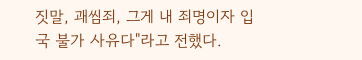짓말, 괘씸죄, 그게 내 죄명이자 입국 불가 사유다"라고 전했다.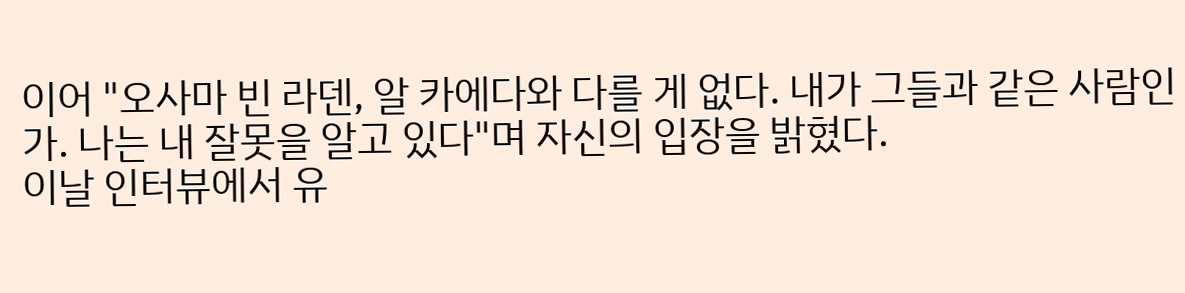이어 "오사마 빈 라덴, 알 카에다와 다를 게 없다. 내가 그들과 같은 사람인가. 나는 내 잘못을 알고 있다"며 자신의 입장을 밝혔다.
이날 인터뷰에서 유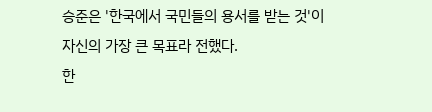승준은 '한국에서 국민들의 용서를 받는 것'이 자신의 가장 큰 목표라 전했다.
한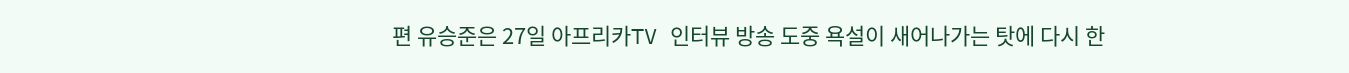편 유승준은 27일 아프리카TV 인터뷰 방송 도중 욕설이 새어나가는 탓에 다시 한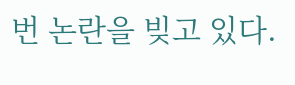번 논란을 빚고 있다.